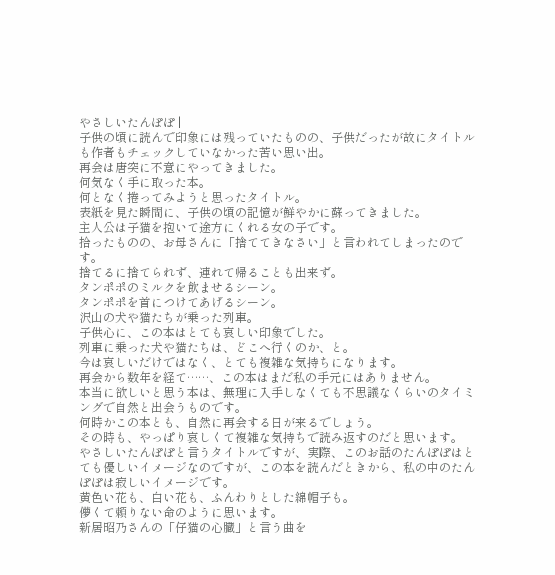やさしいたんぽぽ |
子供の頃に読んで印象には残っていたものの、子供だったが故にタイトルも作者もチェックしていなかった苦い思い出。
再会は唐突に不意にやってきました。
何気なく手に取った本。
何となく捲ってみようと思ったタイトル。
表紙を見た瞬間に、子供の頃の記憶が鮮やかに蘇ってきました。
主人公は子猫を抱いて途方にくれる女の子です。
拾ったものの、お母さんに「捨ててきなさい」と言われてしまったのです。
捨てるに捨てられず、連れて帰ることも出来ず。
タンポポのミルクを飲ませるシーン。
タンポポを首につけてあげるシーン。
沢山の犬や猫たちが乗った列車。
子供心に、この本はとても哀しい印象でした。
列車に乗った犬や猫たちは、どこへ行くのか、と。
今は哀しいだけではなく、とても複雑な気持ちになります。
再会から数年を経て……、この本はまだ私の手元にはありません。
本当に欲しいと思う本は、無理に入手しなくても不思議なくらいのタイミングで自然と出会うものです。
何時かこの本とも、自然に再会する日が来るでしょう。
その時も、やっぱり哀しくて複雑な気持ちで読み返すのだと思います。
やさしいたんぽぽと言うタイトルですが、実際、このお話のたんぽぽはとても優しいイメージなのですが、この本を読んだときから、私の中のたんぽぽは寂しいイメージです。
黄色い花も、白い花も、ふんわりとした綿帽子も。
儚くて頼りない命のように思います。
新居昭乃さんの「仔猫の心臓」と言う曲を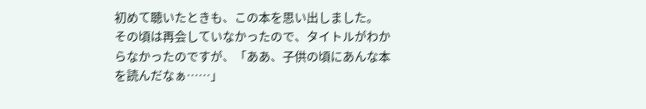初めて聴いたときも、この本を思い出しました。
その頃は再会していなかったので、タイトルがわからなかったのですが、「ああ、子供の頃にあんな本を読んだなぁ……」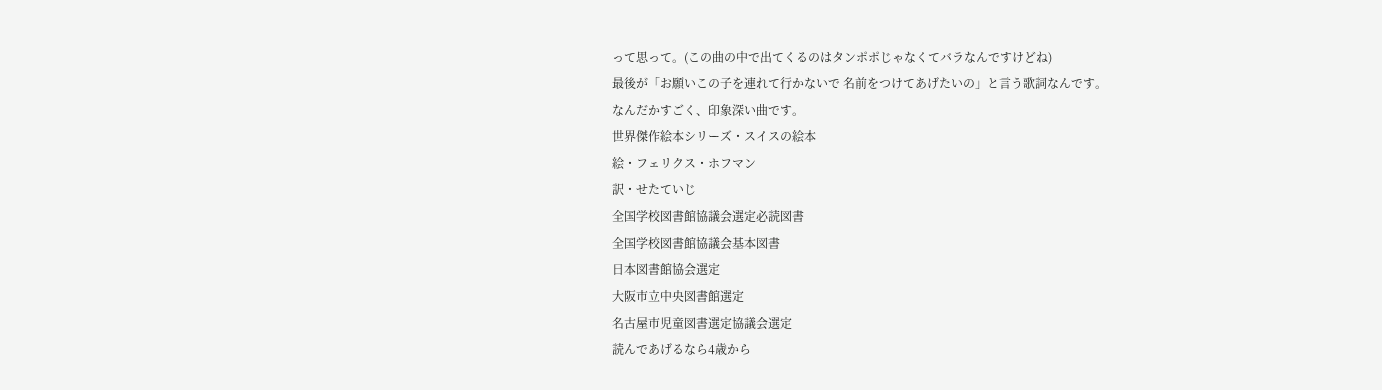って思って。(この曲の中で出てくるのはタンポポじゃなくてバラなんですけどね)
最後が「お願いこの子を連れて行かないで 名前をつけてあげたいの」と言う歌詞なんです。
なんだかすごく、印象深い曲です。
世界傑作絵本シリーズ・スイスの絵本
絵・フェリクス・ホフマン
訳・せたていじ
全国学校図書館協議会選定必読図書
全国学校図書館協議会基本図書
日本図書館協会選定
大阪市立中央図書館選定
名古屋市児童図書選定協議会選定
読んであげるなら4歳から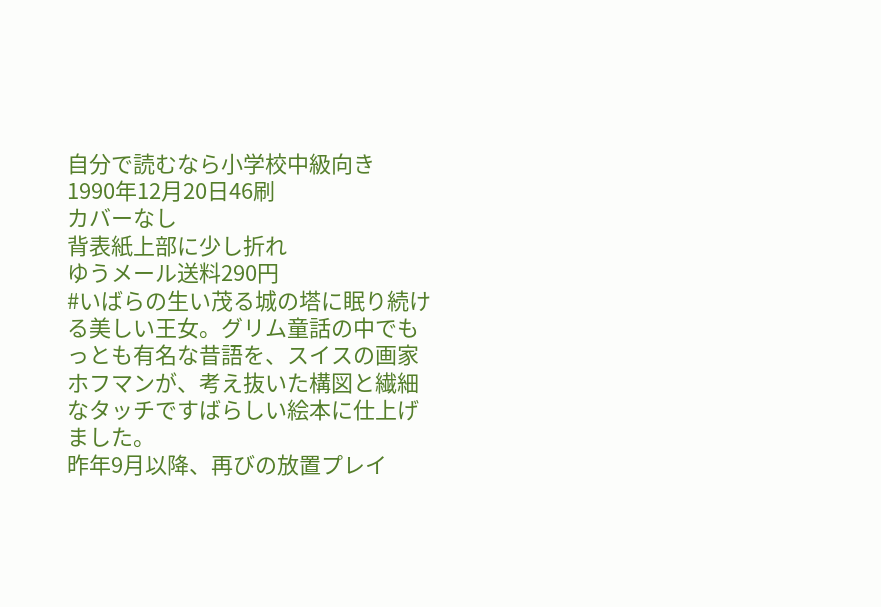自分で読むなら小学校中級向き
1990年12月20日46刷
カバーなし
背表紙上部に少し折れ
ゆうメール送料290円
#いばらの生い茂る城の塔に眠り続ける美しい王女。グリム童話の中でもっとも有名な昔語を、スイスの画家ホフマンが、考え抜いた構図と繊細なタッチですばらしい絵本に仕上げました。
昨年9月以降、再びの放置プレイ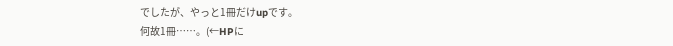でしたが、やっと1冊だけupです。
何故1冊……。(←HPに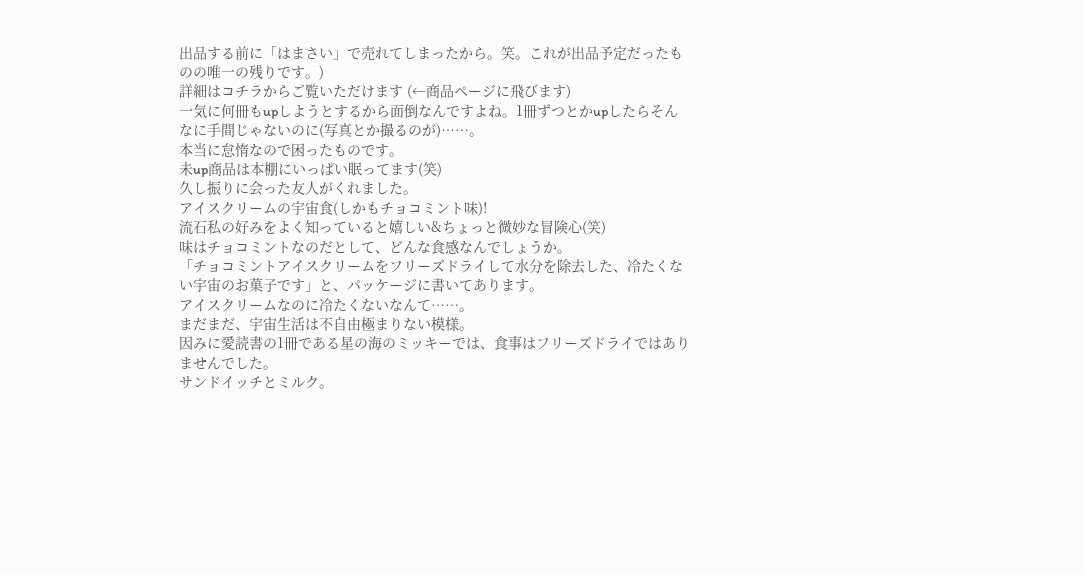出品する前に「はまさい」で売れてしまったから。笑。これが出品予定だったものの唯一の残りです。)
詳細はコチラからご覧いただけます (←商品ページに飛びます)
一気に何冊もupしようとするから面倒なんですよね。1冊ずつとかupしたらそんなに手間じゃないのに(写真とか撮るのが)……。
本当に怠惰なので困ったものです。
未up商品は本棚にいっぱい眠ってます(笑)
久し振りに会った友人がくれました。
アイスクリームの宇宙食(しかもチョコミント味)!
流石私の好みをよく知っていると嬉しい&ちょっと微妙な冒険心(笑)
味はチョコミントなのだとして、どんな食感なんでしょうか。
「チョコミントアイスクリームをフリーズドライして水分を除去した、冷たくない宇宙のお菓子です」と、パッケージに書いてあります。
アイスクリームなのに冷たくないなんて……。
まだまだ、宇宙生活は不自由極まりない模様。
因みに愛読書の1冊である星の海のミッキーでは、食事はフリーズドライではありませんでした。
サンドイッチとミルク。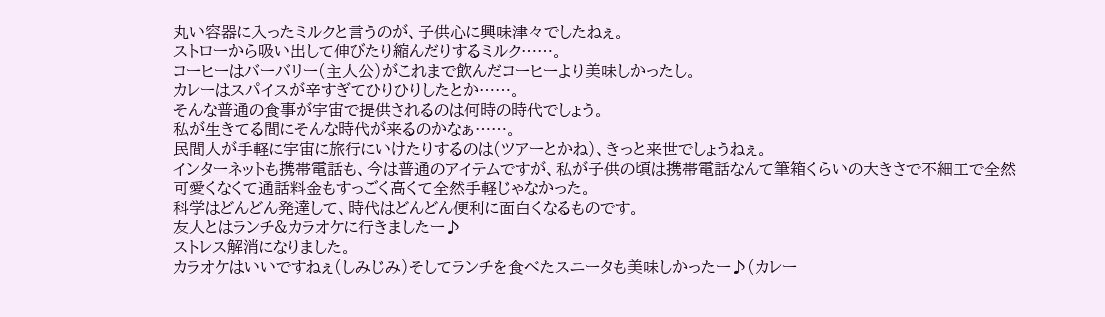丸い容器に入ったミルクと言うのが、子供心に興味津々でしたねぇ。
ストローから吸い出して伸びたり縮んだりするミルク……。
コーヒーはバーバリー(主人公)がこれまで飲んだコーヒーより美味しかったし。
カレーはスパイスが辛すぎてひりひりしたとか……。
そんな普通の食事が宇宙で提供されるのは何時の時代でしょう。
私が生きてる間にそんな時代が来るのかなぁ……。
民間人が手軽に宇宙に旅行にいけたりするのは(ツアーとかね)、きっと来世でしょうねぇ。
インターネットも携帯電話も、今は普通のアイテムですが、私が子供の頃は携帯電話なんて筆箱くらいの大きさで不細工で全然可愛くなくて通話料金もすっごく高くて全然手軽じゃなかった。
科学はどんどん発達して、時代はどんどん便利に面白くなるものです。
友人とはランチ&カラオケに行きましたー♪
ストレス解消になりました。
カラオケはいいですねぇ(しみじみ)そしてランチを食べたスニータも美味しかったー♪(カレー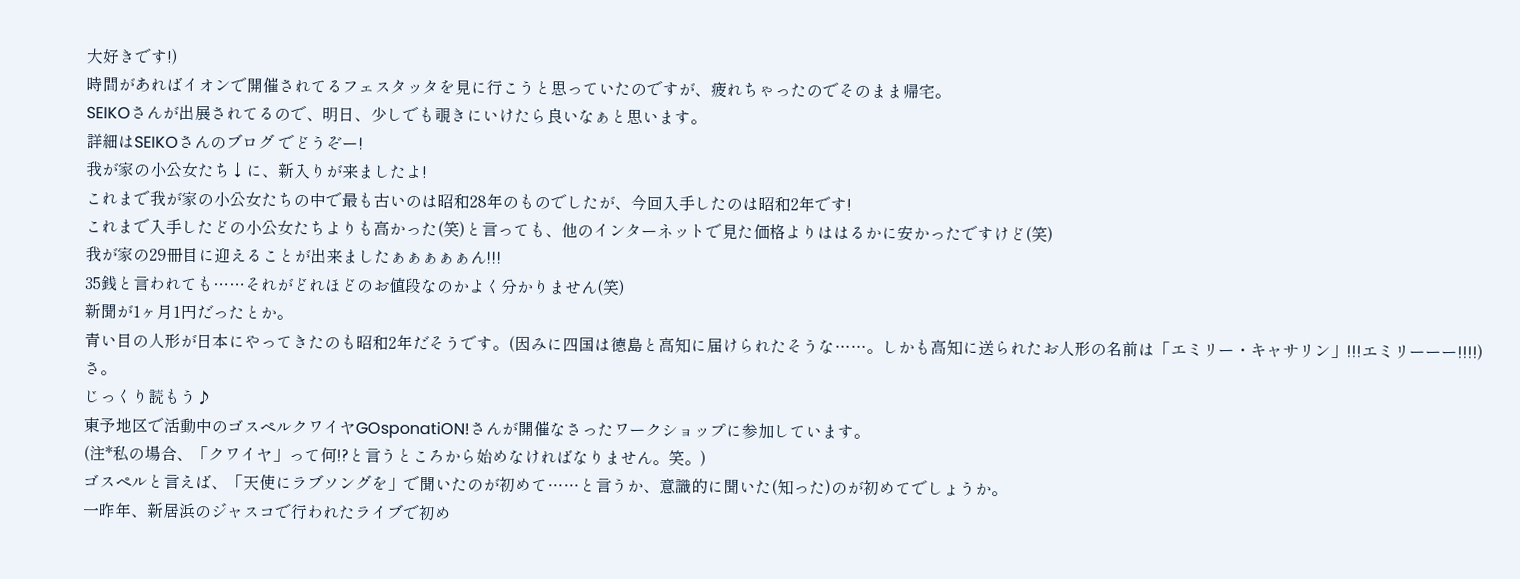大好きです!)
時間があればイオンで開催されてるフェスタッタを見に行こうと思っていたのですが、疲れちゃったのでそのまま帰宅。
SEIKOさんが出展されてるので、明日、少しでも覗きにいけたら良いなぁと思います。
詳細はSEIKOさんのブログ でどうぞー!
我が家の小公女たち↓に、新入りが来ましたよ!
これまで我が家の小公女たちの中で最も古いのは昭和28年のものでしたが、今回入手したのは昭和2年です!
これまで入手したどの小公女たちよりも高かった(笑)と言っても、他のインターネットで見た価格よりははるかに安かったですけど(笑)
我が家の29冊目に迎えることが出来ましたぁぁぁぁぁん!!!
35銭と言われても……それがどれほどのお値段なのかよく分かりません(笑)
新聞が1ヶ月1円だったとか。
青い目の人形が日本にやってきたのも昭和2年だそうです。(因みに四国は徳島と高知に届けられたそうな……。しかも高知に送られたお人形の名前は「エミリー・キャサリン」!!!エミリーーー!!!!)
さ。
じっくり読もう♪
東予地区で活動中のゴスペルクワイヤGOsponatiON!さんが開催なさったワークショップに参加しています。
(注*私の場合、「クワイヤ」って何!?と言うところから始めなければなりません。笑。)
ゴスペルと言えば、「天使にラブソングを」で聞いたのが初めて……と言うか、意識的に聞いた(知った)のが初めてでしょうか。
一昨年、新居浜のジャスコで行われたライブで初め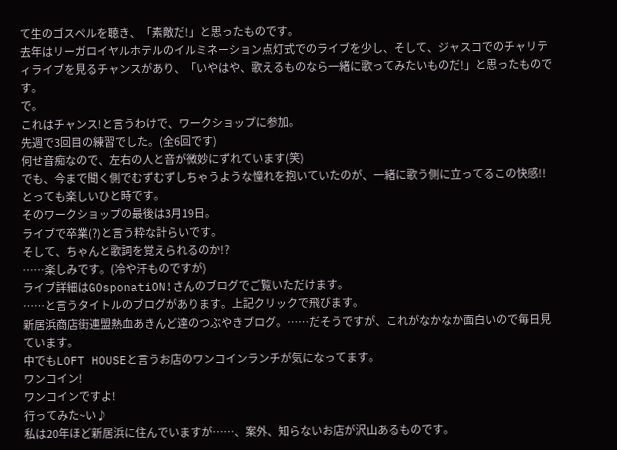て生のゴスペルを聴き、「素敵だ!」と思ったものです。
去年はリーガロイヤルホテルのイルミネーション点灯式でのライブを少し、そして、ジャスコでのチャリティライブを見るチャンスがあり、「いやはや、歌えるものなら一緒に歌ってみたいものだ!」と思ったものです。
で。
これはチャンス!と言うわけで、ワークショップに参加。
先週で3回目の練習でした。(全6回です)
何せ音痴なので、左右の人と音が微妙にずれています(笑)
でも、今まで聞く側でむずむずしちゃうような憧れを抱いていたのが、一緒に歌う側に立ってるこの快感!!
とっても楽しいひと時です。
そのワークショップの最後は3月19日。
ライブで卒業(?)と言う粋な計らいです。
そして、ちゃんと歌詞を覚えられるのか!?
……楽しみです。(冷や汗ものですが)
ライブ詳細はGOsponatiON!さんのブログでご覧いただけます。
……と言うタイトルのブログがあります。上記クリックで飛びます。
新居浜商店街連盟熱血あきんど達のつぶやきブログ。……だそうですが、これがなかなか面白いので毎日見ています。
中でもLOFT HOUSEと言うお店のワンコインランチが気になってます。
ワンコイン!
ワンコインですよ!
行ってみた~い♪
私は20年ほど新居浜に住んでいますが……、案外、知らないお店が沢山あるものです。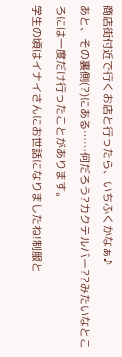商店街付近で行くお店と行ったら、いちふくかなぁ♪
あと、その裏側(?)にある……何だろう?カクテルバー??みたいなところには一度だけ行ったことがあります。
学生の頃はイナイさんにお世話になりましたね!制服と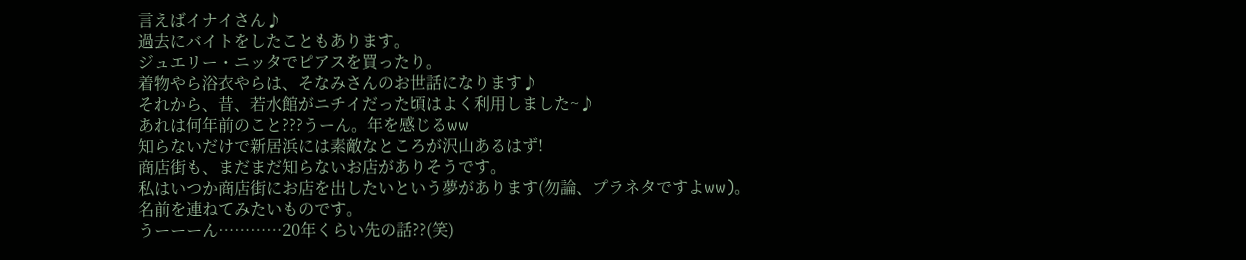言えばイナイさん♪
過去にバイトをしたこともあります。
ジュエリー・ニッタでピアスを買ったり。
着物やら浴衣やらは、そなみさんのお世話になります♪
それから、昔、若水館がニチイだった頃はよく利用しました~♪
あれは何年前のこと???うーん。年を感じるww
知らないだけで新居浜には素敵なところが沢山あるはず!
商店街も、まだまだ知らないお店がありそうです。
私はいつか商店街にお店を出したいという夢があります(勿論、プラネタですよww)。
名前を連ねてみたいものです。
うーーーん…………20年くらい先の話??(笑)